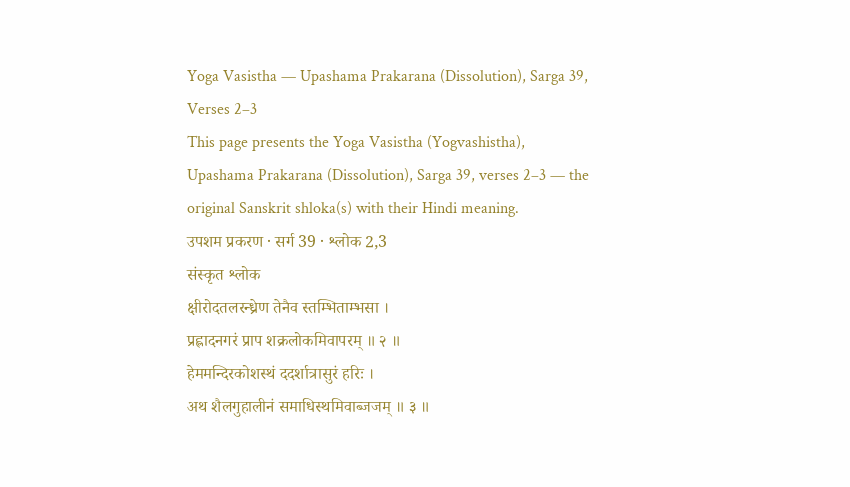Yoga Vasistha — Upashama Prakarana (Dissolution), Sarga 39, Verses 2–3
This page presents the Yoga Vasistha (Yogvashistha), Upashama Prakarana (Dissolution), Sarga 39, verses 2–3 — the original Sanskrit shloka(s) with their Hindi meaning.
उपशम प्रकरण · सर्ग 39 · श्लोक 2,3
संस्कृत श्लोक
क्षीरोदतलरन्ध्रेण तेनैव स्तम्भिताम्भसा ।
प्रह्लादनगरं प्राप शक्रलोकमिवापरम् ॥ २ ॥
हेममन्दिरकोशस्थं ददर्शात्रासुरं हरिः ।
अथ शैलगुहालीनं समाधिस्थमिवाब्जजम् ॥ ३ ॥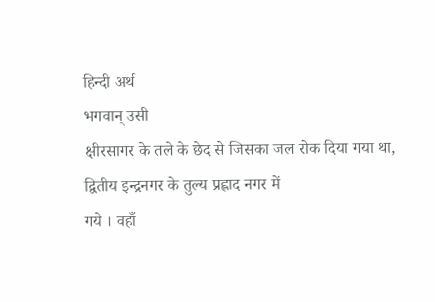हिन्दी अर्थ
भगवान् उसी
क्षीरसागर के तले के छेद से जिसका जल रोक दिया गया था, द्वितीय इन्द्रनगर के तुल्य प्रह्लाद नगर में
गये । वहाँ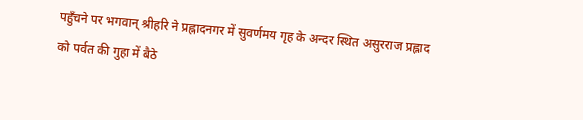पहुँचने पर भगवान् श्रीहरि ने प्रह्नादनगर में सुवर्णमय गृह के अन्दर स्थित असुरराज प्रह्लाद
को पर्वत की गुहा में बैठे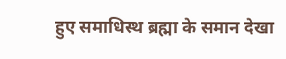हुए समाधिस्थ ब्रह्मा के समान देखा